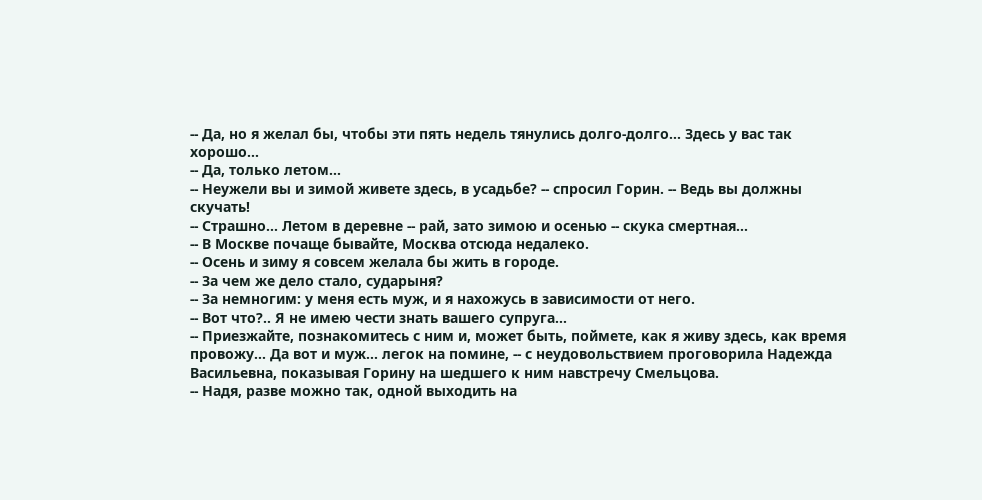-- Да, но я желал бы, чтобы эти пять недель тянулись долго-долго... Здесь у вас так хорошо...
-- Да, только летом...
-- Неужели вы и зимой живете здесь, в усадьбе? -- спросил Горин. -- Ведь вы должны скучать!
-- Страшно... Летом в деревне -- рай, зато зимою и осенью -- скука смертная...
-- В Москве почаще бывайте, Москва отсюда недалеко.
-- Осень и зиму я совсем желала бы жить в городе.
-- За чем же дело стало, сударыня?
-- За немногим: у меня есть муж, и я нахожусь в зависимости от него.
-- Вот что?.. Я не имею чести знать вашего супруга...
-- Приезжайте, познакомитесь с ним и, может быть, поймете, как я живу здесь, как время провожу... Да вот и муж... легок на помине, -- с неудовольствием проговорила Надежда Васильевна, показывая Горину на шедшего к ним навстречу Смельцова.
-- Надя, разве можно так, одной выходить на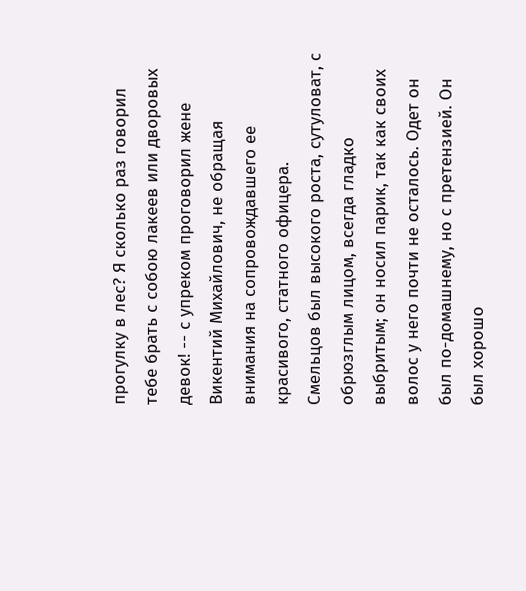прогулку в лес? Я сколько раз говорил тебе брать с собою лакеев или дворовых девок! -- с упреком проговорил жене Викентий Михайлович, не обращая внимания на сопровождавшего ее красивого, статного офицера.
Смельцов был высокого роста, сутуловат, с обрюзглым лицом, всегда гладко выбритым; он носил парик, так как своих волос у него почти не осталось. Одет он был по-домашнему, но с претензией. Он был хорошо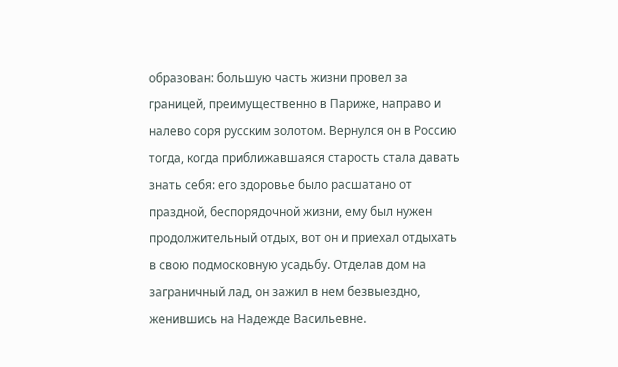образован: большую часть жизни провел за границей, преимущественно в Париже, направо и налево соря русским золотом. Вернулся он в Россию тогда, когда приближавшаяся старость стала давать знать себя: его здоровье было расшатано от праздной, беспорядочной жизни, ему был нужен продолжительный отдых, вот он и приехал отдыхать в свою подмосковную усадьбу. Отделав дом на заграничный лад, он зажил в нем безвыездно, женившись на Надежде Васильевне.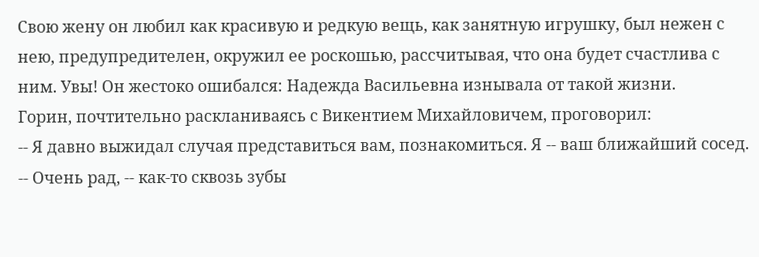Свою жену он любил как красивую и редкую вещь, как занятную игрушку, был нежен с нею, предупредителен, окружил ее роскошью, рассчитывая, что она будет счастлива с ним. Увы! Он жестоко ошибался: Надежда Васильевна изнывала от такой жизни.
Горин, почтительно раскланиваясь с Викентием Михайловичем, проговорил:
-- Я давно выжидал случая представиться вам, познакомиться. Я -- ваш ближайший сосед.
-- Очень рад, -- как-то сквозь зубы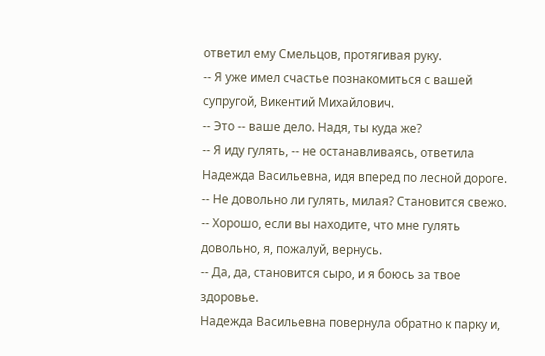ответил ему Смельцов, протягивая руку.
-- Я уже имел счастье познакомиться с вашей супругой, Викентий Михайлович.
-- Это -- ваше дело. Надя, ты куда же?
-- Я иду гулять, -- не останавливаясь, ответила Надежда Васильевна, идя вперед по лесной дороге.
-- Не довольно ли гулять, милая? Становится свежо.
-- Хорошо, если вы находите, что мне гулять довольно, я, пожалуй, вернусь.
-- Да, да, становится сыро, и я боюсь за твое здоровье.
Надежда Васильевна повернула обратно к парку и,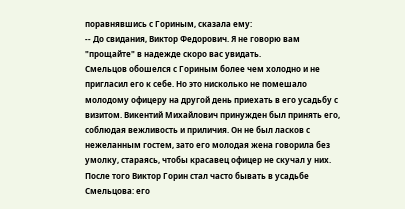поравнявшись с Гориным, сказала ему:
-- До свидания, Виктор Федорович. Я не говорю вам "прощайте" в надежде скоро вас увидать.
Смельцов обошелся с Гориным более чем холодно и не пригласил его к себе. Но это нисколько не помешало молодому офицеру на другой день приехать в его усадьбу с визитом. Викентий Михайлович принужден был принять его, соблюдая вежливость и приличия. Он не был ласков с нежеланным гостем, зато его молодая жена говорила без умолку, стараясь, чтобы красавец офицер не скучал у них.
После того Виктор Горин стал часто бывать в усадьбе Смельцова: его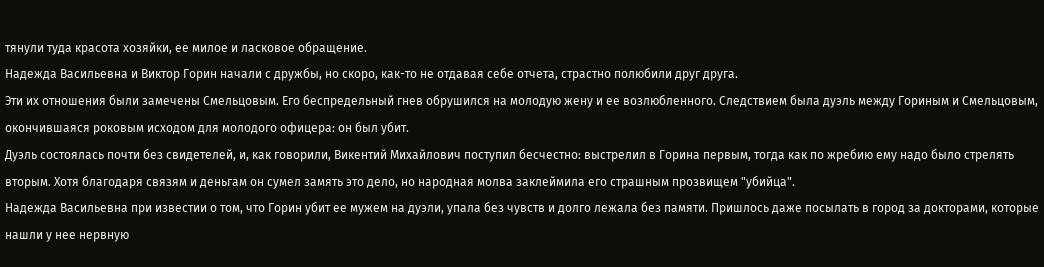тянули туда красота хозяйки, ее милое и ласковое обращение.
Надежда Васильевна и Виктор Горин начали с дружбы, но скоро, как-то не отдавая себе отчета, страстно полюбили друг друга.
Эти их отношения были замечены Смельцовым. Его беспредельный гнев обрушился на молодую жену и ее возлюбленного. Следствием была дуэль между Гориным и Смельцовым, окончившаяся роковым исходом для молодого офицера: он был убит.
Дуэль состоялась почти без свидетелей, и, как говорили, Викентий Михайлович поступил бесчестно: выстрелил в Горина первым, тогда как по жребию ему надо было стрелять вторым. Хотя благодаря связям и деньгам он сумел замять это дело, но народная молва заклеймила его страшным прозвищем "убийца".
Надежда Васильевна при известии о том, что Горин убит ее мужем на дуэли, упала без чувств и долго лежала без памяти. Пришлось даже посылать в город за докторами, которые нашли у нее нервную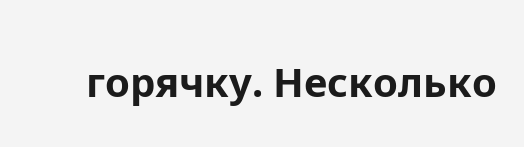горячку. Несколько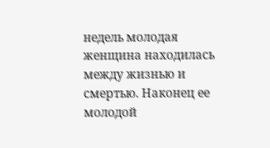недель молодая женщина находилась между жизнью и смертью. Наконец ее молодой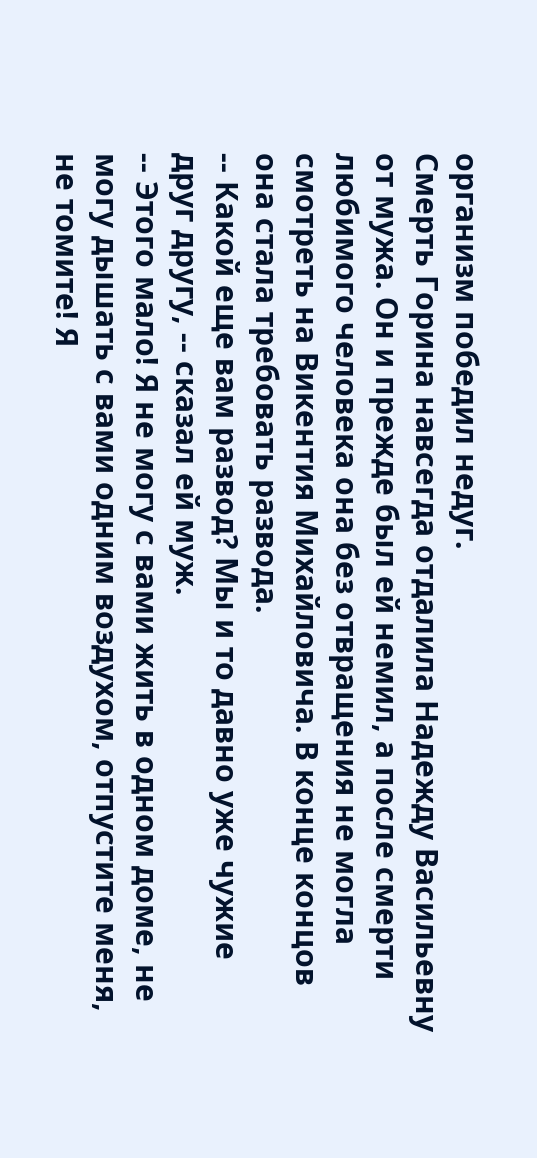организм победил недуг.
Смерть Горина навсегда отдалила Надежду Васильевну от мужа. Он и прежде был ей немил, а после смерти любимого человека она без отвращения не могла смотреть на Викентия Михайловича. В конце концов она стала требовать развода.
-- Какой еще вам развод? Мы и то давно уже чужие друг другу, -- сказал ей муж.
-- Этого мало! Я не могу с вами жить в одном доме, не могу дышать с вами одним воздухом, отпустите меня, не томите! Я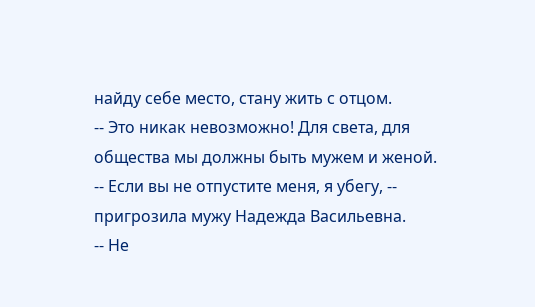найду себе место, стану жить с отцом.
-- Это никак невозможно! Для света, для общества мы должны быть мужем и женой.
-- Если вы не отпустите меня, я убегу, -- пригрозила мужу Надежда Васильевна.
-- Не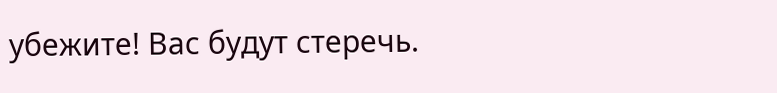убежите! Вас будут стеречь.